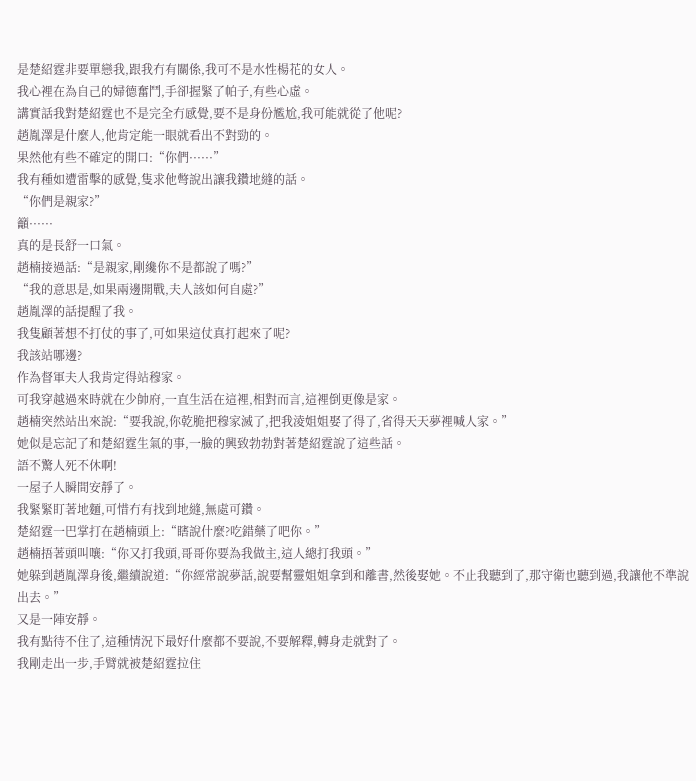是楚紹霆非要單戀我,跟我冇有關係,我可不是水性楊花的女人。
我心裡在為自己的婦德奮鬥,手卻握緊了帕子,有些心虛。
講實話我對楚紹霆也不是完全冇感覺,要不是身份尷尬,我可能就從了他呢?
趙胤澤是什麼人,他肯定能一眼就看出不對勁的。
果然他有些不確定的開口:“你們······”
我有種如遭雷擊的感覺,隻求他彆說出讓我鑽地縫的話。
“你們是親家?”
籲······
真的是長舒一口氣。
趙楠接過話:“是親家,剛纔你不是都說了嗎?”
“我的意思是,如果兩邊開戰,夫人該如何自處?”
趙胤澤的話提醒了我。
我隻顧著想不打仗的事了,可如果這仗真打起來了呢?
我該站哪邊?
作為督軍夫人我肯定得站穆家。
可我穿越過來時就在少帥府,一直生活在這裡,相對而言,這裡倒更像是家。
趙楠突然站出來說:“要我說,你乾脆把穆家滅了,把我淩姐姐娶了得了,省得天天夢裡喊人家。”
她似是忘記了和楚紹霆生氣的事,一臉的興致勃勃對著楚紹霆說了這些話。
語不驚人死不休啊!
一屋子人瞬間安靜了。
我緊緊盯著地麵,可惜冇有找到地縫,無處可鑽。
楚紹霆一巴掌打在趙楠頭上:“瞎說什麼?吃錯藥了吧你。”
趙楠捂著頭叫嚷:“你又打我頭,哥哥你要為我做主,這人總打我頭。”
她躲到趙胤澤身後,繼續說道:“你經常說夢話,說要幫靈姐姐拿到和離書,然後娶她。不止我聽到了,那守衛也聽到過,我讓他不準說出去。”
又是一陣安靜。
我有點待不住了,這種情況下最好什麼都不要說,不要解釋,轉身走就對了。
我剛走出一步,手臂就被楚紹霆拉住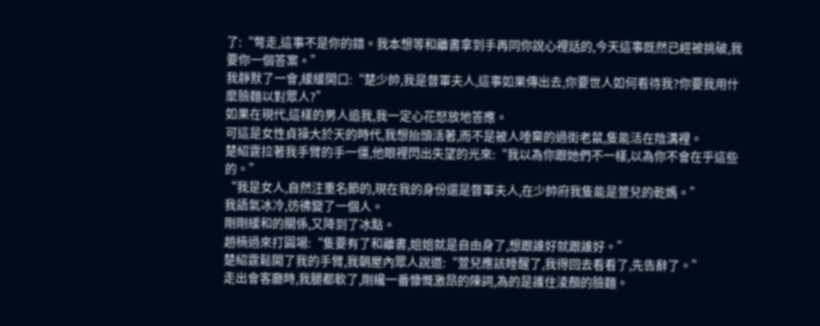了:“彆走,這事不是你的錯。我本想等和離書拿到手再同你說心裡話的,今天這事既然已經被挑破,我要你一個答案。”
我靜默了一會,緩緩開口:“楚少帥,我是督軍夫人,這事如果傳出去,你要世人如何看待我?你要我用什麼臉麵以對眾人?”
如果在現代,這樣的男人追我,我一定心花怒放地答應。
可這是女性貞操大於天的時代,我想抬頭活著,而不是被人唾棄的過街老鼠,隻能活在陰溝裡。
楚紹霆拉著我手臂的手一僵,他眼裡閃出失望的光來:“我以為你跟她們不一樣,以為你不會在乎這些的。”
“我是女人,自然注重名節的,現在我的身份還是督軍夫人,在少帥府我隻能是萱兒的乾媽。”
我語氣冰冷,彷彿變了一個人。
剛剛緩和的關係,又降到了冰點。
趙楠過來打圓場:“隻要有了和離書,姐姐就是自由身了,想跟誰好就跟誰好。”
楚紹霆鬆開了我的手臂,我朝屋內眾人說道:“萱兒應該睡醒了,我得回去看看了,先告辭了。”
走出會客廳時,我腿都軟了,剛纔一番慷慨激昂的陳詞,為的是護住淩顏的臉麵。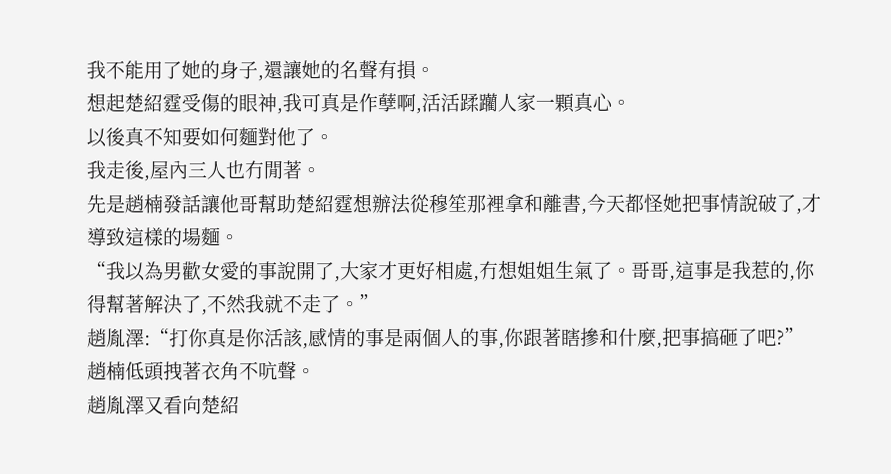我不能用了她的身子,還讓她的名聲有損。
想起楚紹霆受傷的眼神,我可真是作孽啊,活活蹂躪人家一顆真心。
以後真不知要如何麵對他了。
我走後,屋內三人也冇閒著。
先是趙楠發話讓他哥幫助楚紹霆想辦法從穆笙那裡拿和離書,今天都怪她把事情說破了,才導致這樣的場麵。
“我以為男歡女愛的事說開了,大家才更好相處,冇想姐姐生氣了。哥哥,這事是我惹的,你得幫著解決了,不然我就不走了。”
趙胤澤:“打你真是你活該,感情的事是兩個人的事,你跟著瞎摻和什麼,把事搞砸了吧?”
趙楠低頭拽著衣角不吭聲。
趙胤澤又看向楚紹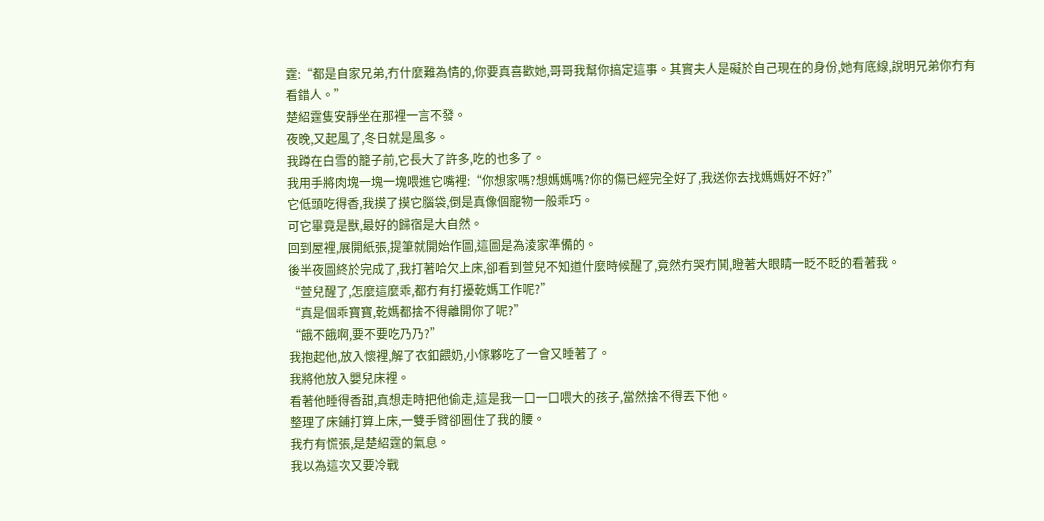霆:“都是自家兄弟,冇什麼難為情的,你要真喜歡她,哥哥我幫你搞定這事。其實夫人是礙於自己現在的身份,她有底線,說明兄弟你冇有看錯人。”
楚紹霆隻安靜坐在那裡一言不發。
夜晚,又起風了,冬日就是風多。
我蹲在白雪的籠子前,它長大了許多,吃的也多了。
我用手將肉塊一塊一塊喂進它嘴裡:“你想家嗎?想媽媽嗎?你的傷已經完全好了,我送你去找媽媽好不好?”
它低頭吃得香,我摸了摸它腦袋,倒是真像個寵物一般乖巧。
可它畢竟是獸,最好的歸宿是大自然。
回到屋裡,展開紙張,提筆就開始作圖,這圖是為淩家準備的。
後半夜圖終於完成了,我打著哈欠上床,卻看到萱兒不知道什麼時候醒了,竟然冇哭冇鬨,瞪著大眼睛一眨不眨的看著我。
“萱兒醒了,怎麼這麼乖,都冇有打擾乾媽工作呢?”
“真是個乖寶寶,乾媽都捨不得離開你了呢?”
“餓不餓啊,要不要吃乃乃?”
我抱起他,放入懷裡,解了衣釦餵奶,小傢夥吃了一會又睡著了。
我將他放入嬰兒床裡。
看著他睡得香甜,真想走時把他偷走,這是我一口一口喂大的孩子,當然捨不得丟下他。
整理了床鋪打算上床,一雙手臂卻圈住了我的腰。
我冇有慌張,是楚紹霆的氣息。
我以為這次又要冷戰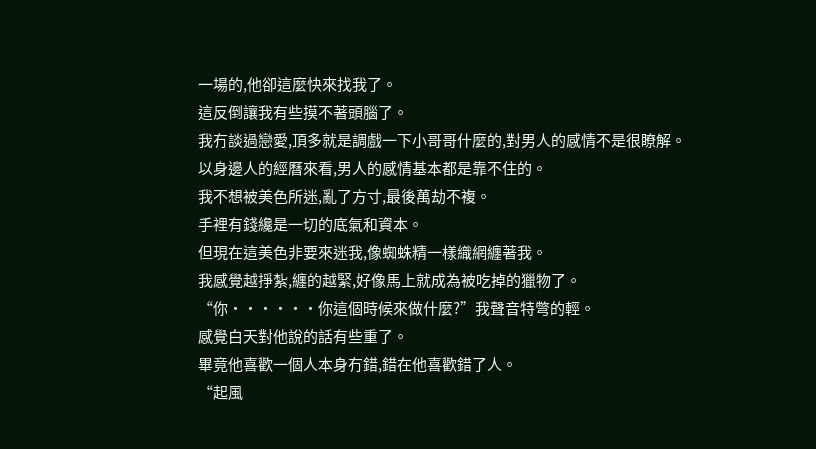一場的,他卻這麼快來找我了。
這反倒讓我有些摸不著頭腦了。
我冇談過戀愛,頂多就是調戲一下小哥哥什麼的,對男人的感情不是很瞭解。
以身邊人的經曆來看,男人的感情基本都是靠不住的。
我不想被美色所迷,亂了方寸,最後萬劫不複。
手裡有錢纔是一切的底氣和資本。
但現在這美色非要來迷我,像蜘蛛精一樣織網纏著我。
我感覺越掙紮,纏的越緊,好像馬上就成為被吃掉的獵物了。
“你······你這個時候來做什麼?”我聲音特彆的輕。
感覺白天對他說的話有些重了。
畢竟他喜歡一個人本身冇錯,錯在他喜歡錯了人。
“起風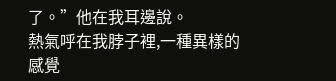了。”他在我耳邊說。
熱氣呼在我脖子裡,一種異樣的感覺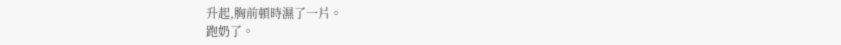升起,胸前頓時濕了一片。
跑奶了。